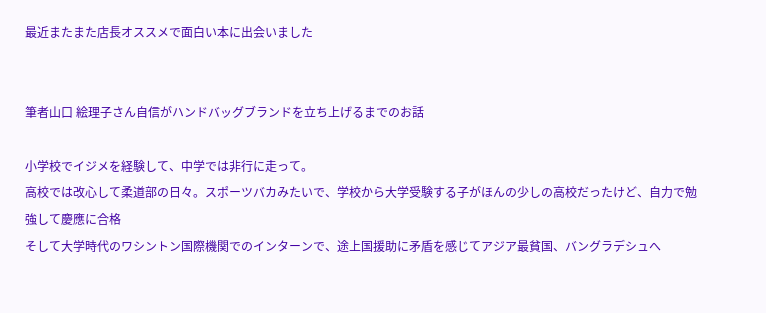最近またまた店長オススメで面白い本に出会いました


筆者山口 絵理子さん自信がハンドバッグブランドを立ち上げるまでのお話

小学校でイジメを経験して、中学では非行に走って。
高校では改心して柔道部の日々。スポーツバカみたいで、学校から大学受験する子がほんの少しの高校だったけど、自力で勉強して慶應に合格
そして大学時代のワシントン国際機関でのインターンで、途上国援助に矛盾を感じてアジア最貧国、バングラデシュへ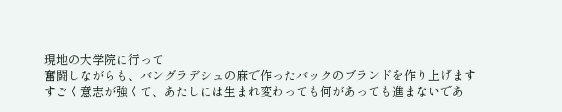現地の大学院に行って
奮闘しながらも、バングラデシュの麻で作ったバックのブランドを作り上げます
すごく意志が強くて、あたしには生まれ変わっても何があっても進まないであ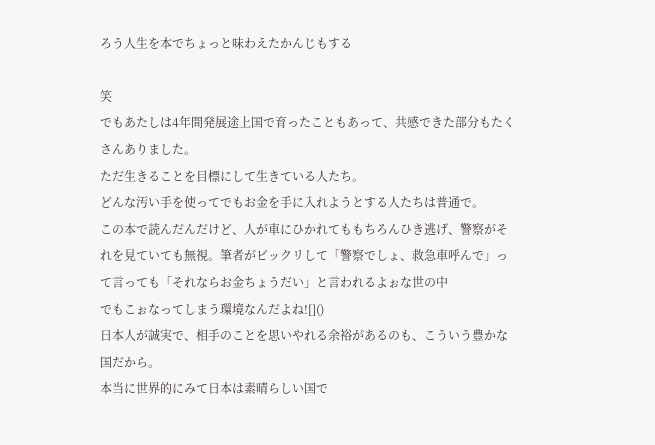ろう人生を本でちょっと味わえたかんじもする

笑
でもあたしは4年間発展途上国で育ったこともあって、共感できた部分もたくさんありました。
ただ生きることを目標にして生きている人たち。
どんな汚い手を使ってでもお金を手に入れようとする人たちは普通で。
この本で読んだんだけど、人が車にひかれてももちろんひき逃げ、警察がそれを見ていても無視。筆者がビックリして「警察でしょ、救急車呼んで」って言っても「それならお金ちょうだい」と言われるよぉな世の中
でもこぉなってしまう環境なんだよね![]()
日本人が誠実で、相手のことを思いやれる余裕があるのも、こういう豊かな国だから。
本当に世界的にみて日本は素晴らしい国で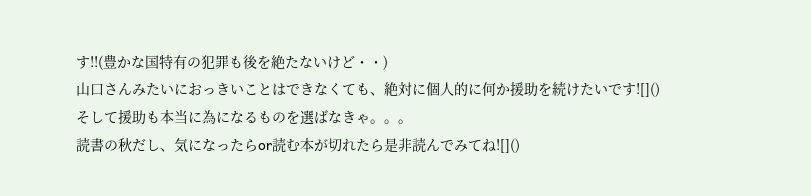す!!(豊かな国特有の犯罪も後を絶たないけど・・)
山口さんみたいにおっきいことはできなくても、絶対に個人的に何か援助を続けたいです![]()
そして援助も本当に為になるものを選ばなきゃ。。。
読書の秋だし、気になったらor読む本が切れたら是非読んでみてね![]()